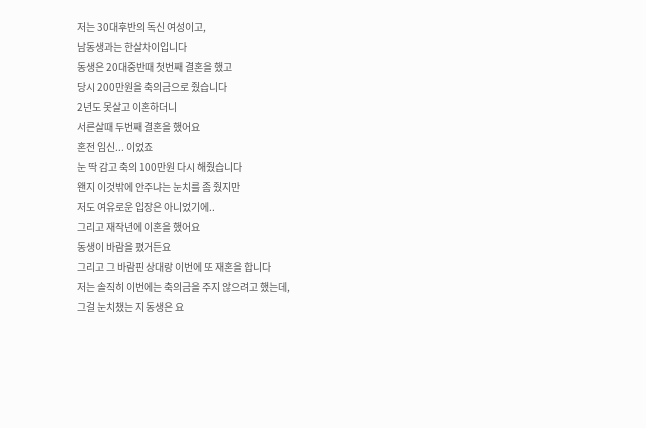저는 30대후반의 독신 여성이고,
남동생과는 한살차이입니다
동생은 20대중반때 첫번째 결혼을 했고
당시 200만원을 축의금으로 줬습니다
2년도 못살고 이혼하더니
서른살때 두번째 결혼을 했어요
혼전 임신... 이었죠
눈 딱 감고 축의 100만원 다시 해줬습니다
왠지 이것밖에 안주냐는 눈치를 좀 줬지만
저도 여유로운 입장은 아니었기에..
그리고 재작년에 이혼을 했어요
동생이 바람을 폈거든요
그리고 그 바람핀 상대랑 이번에 또 재혼을 합니다
저는 솔직히 이번에는 축의금을 주지 않으려고 했는데,
그걸 눈치챘는 지 동생은 요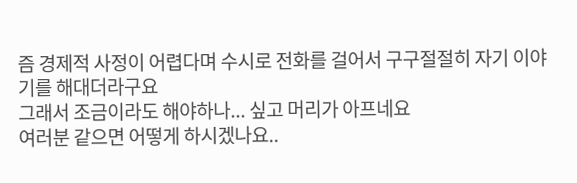즘 경제적 사정이 어렵다며 수시로 전화를 걸어서 구구절절히 자기 이야기를 해대더라구요
그래서 조금이라도 해야하나... 싶고 머리가 아프네요
여러분 같으면 어떻게 하시겠나요..